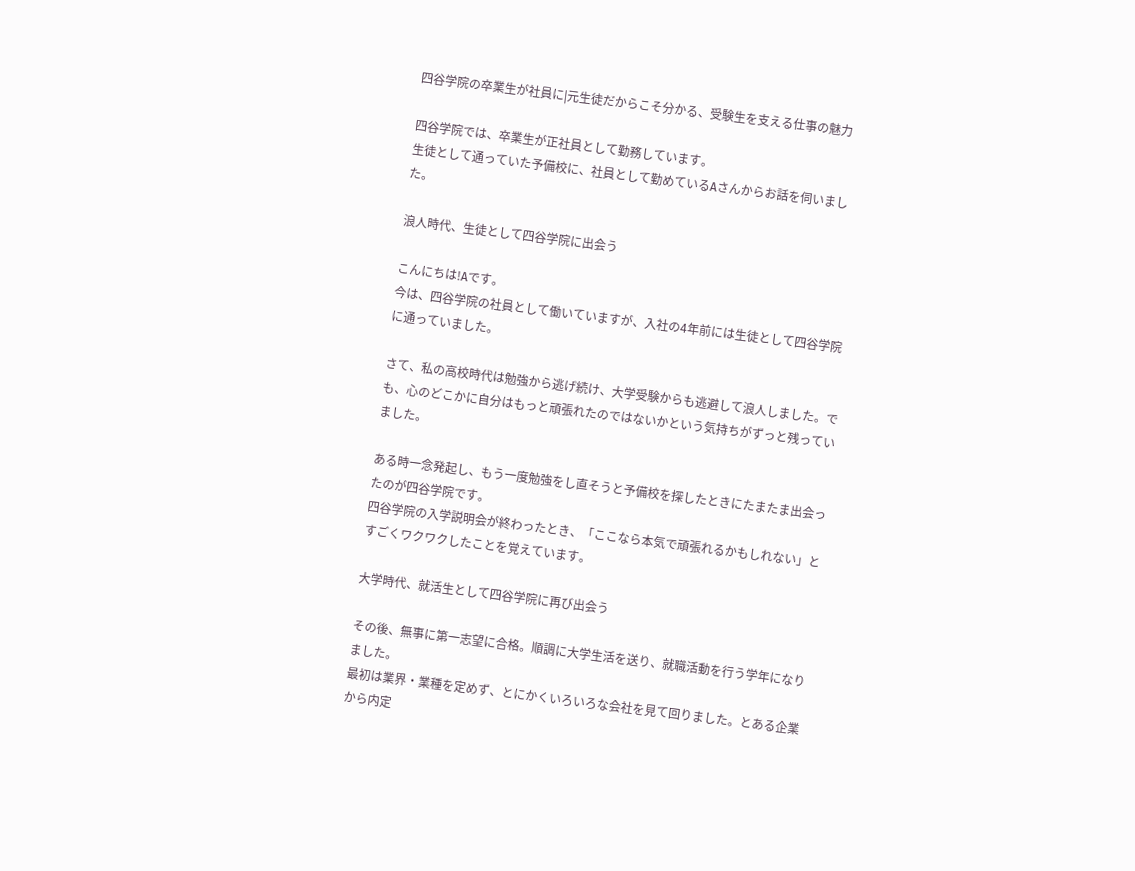四谷学院の卒業生が社員に|元生徒だからこそ分かる、受験生を支える仕事の魅力

四谷学院では、卒業生が正社員として勤務しています。
生徒として通っていた予備校に、社員として勤めているAさんからお話を伺いました。

浪人時代、生徒として四谷学院に出会う

こんにちは!Aです。
今は、四谷学院の社員として働いていますが、入社の4年前には生徒として四谷学院に通っていました。

さて、私の高校時代は勉強から逃げ続け、大学受験からも逃避して浪人しました。でも、心のどこかに自分はもっと頑張れたのではないかという気持ちがずっと残っていました。

ある時一念発起し、もう一度勉強をし直そうと予備校を探したときにたまたま出会ったのが四谷学院です。
四谷学院の入学説明会が終わったとき、「ここなら本気で頑張れるかもしれない」とすごくワクワクしたことを覚えています。

大学時代、就活生として四谷学院に再び出会う

その後、無事に第一志望に合格。順調に大学生活を送り、就職活動を行う学年になりました。
最初は業界・業種を定めず、とにかくいろいろな会社を見て回りました。とある企業から内定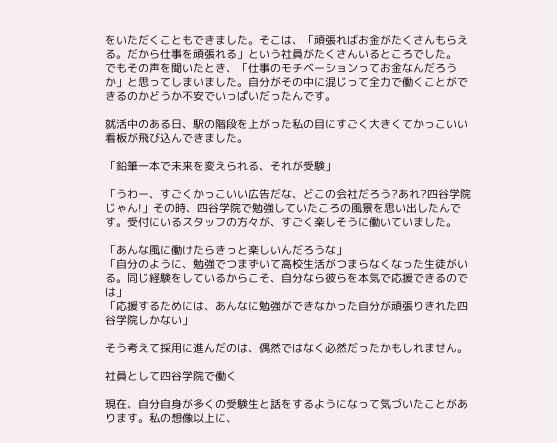をいただくこともできました。そこは、「頑張ればお金がたくさんもらえる。だから仕事を頑張れる」という社員がたくさんいるところでした。
でもその声を聞いたとき、「仕事のモチベーションってお金なんだろうか」と思ってしまいました。自分がその中に混じって全力で働くことができるのかどうか不安でいっぱいだったんです。

就活中のある日、駅の階段を上がった私の目にすごく大きくてかっこいい看板が飛び込んできました。

「鉛筆一本で未来を変えられる、それが受験」

「うわー、すごくかっこいい広告だな、どこの会社だろう?あれ?四谷学院じゃん!」その時、四谷学院で勉強していたころの風景を思い出したんです。受付にいるスタッフの方々が、すごく楽しそうに働いていました。

「あんな風に働けたらきっと楽しいんだろうな」
「自分のように、勉強でつまずいて高校生活がつまらなくなった生徒がいる。同じ経験をしているからこそ、自分なら彼らを本気で応援できるのでは」
「応援するためには、あんなに勉強ができなかった自分が頑張りきれた四谷学院しかない」

そう考えて採用に進んだのは、偶然ではなく必然だったかもしれません。

社員として四谷学院で働く

現在、自分自身が多くの受験生と話をするようになって気づいたことがあります。私の想像以上に、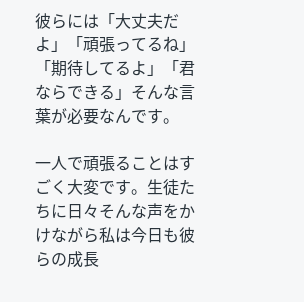彼らには「大丈夫だよ」「頑張ってるね」「期待してるよ」「君ならできる」そんな言葉が必要なんです。

一人で頑張ることはすごく大変です。生徒たちに日々そんな声をかけながら私は今日も彼らの成長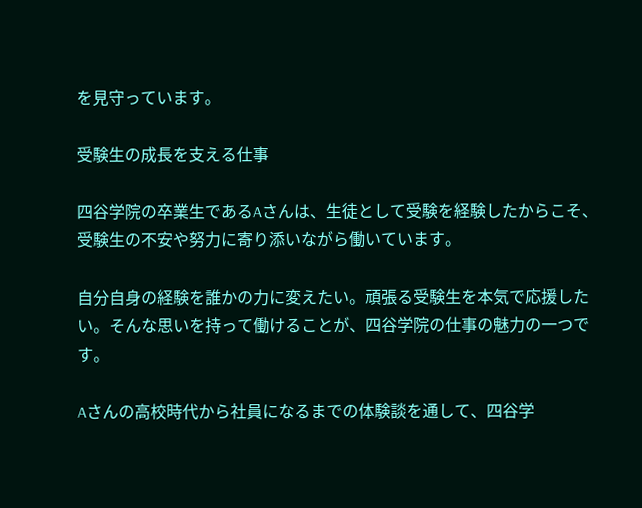を見守っています。

受験生の成長を支える仕事

四谷学院の卒業生であるAさんは、生徒として受験を経験したからこそ、受験生の不安や努力に寄り添いながら働いています。

自分自身の経験を誰かの力に変えたい。頑張る受験生を本気で応援したい。そんな思いを持って働けることが、四谷学院の仕事の魅力の一つです。

Aさんの高校時代から社員になるまでの体験談を通して、四谷学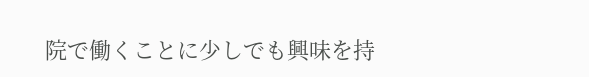院で働くことに少しでも興味を持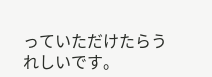っていただけたらうれしいです。